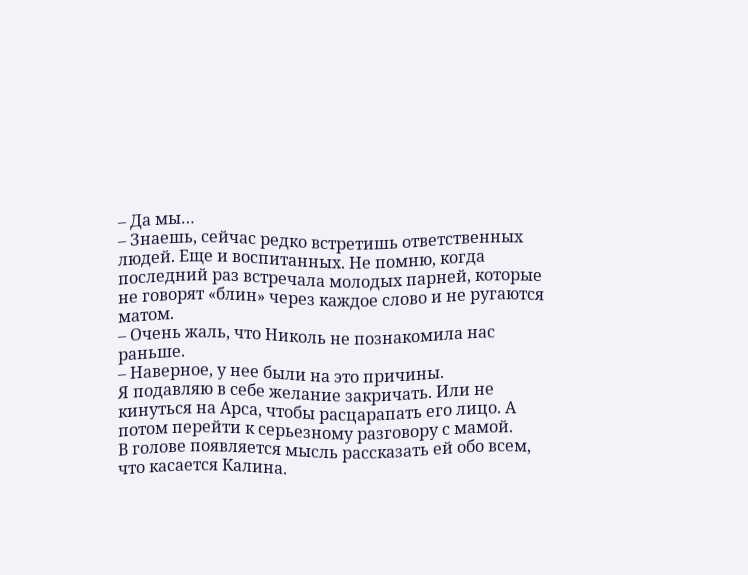– Да мы…
– Знаешь, сейчас редко встретишь ответственных людей. Еще и воспитанных. Не помню, когда последний раз встречала молодых парней, которые не говорят «блин» через каждое слово и не ругаются матом.
– Очень жаль, что Николь не познакомила нас раньше.
– Наверное, у нее были на это причины.
Я подавляю в себе желание закричать. Или не кинуться на Арса, чтобы расцарапать его лицо. А потом перейти к серьезному разговору с мамой.
В голове появляется мысль рассказать ей обо всем, что касается Калина.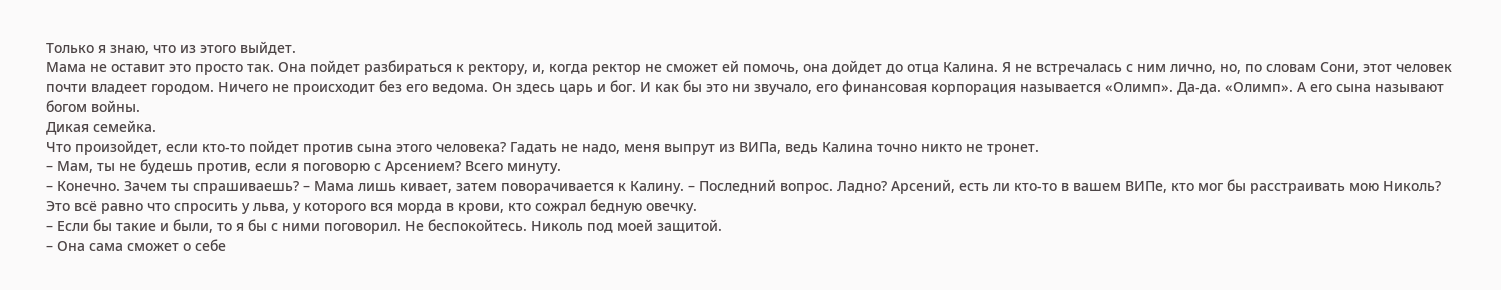Только я знаю, что из этого выйдет.
Мама не оставит это просто так. Она пойдет разбираться к ректору, и, когда ректор не сможет ей помочь, она дойдет до отца Калина. Я не встречалась с ним лично, но, по словам Сони, этот человек почти владеет городом. Ничего не происходит без его ведома. Он здесь царь и бог. И как бы это ни звучало, его финансовая корпорация называется «Олимп». Да-да. «Олимп». А его сына называют богом войны.
Дикая семейка.
Что произойдет, если кто-то пойдет против сына этого человека? Гадать не надо, меня выпрут из ВИПа, ведь Калина точно никто не тронет.
– Мам, ты не будешь против, если я поговорю с Арсением? Всего минуту.
– Конечно. Зачем ты спрашиваешь? – Мама лишь кивает, затем поворачивается к Калину. – Последний вопрос. Ладно? Арсений, есть ли кто-то в вашем ВИПе, кто мог бы расстраивать мою Николь?
Это всё равно что спросить у льва, у которого вся морда в крови, кто сожрал бедную овечку.
– Если бы такие и были, то я бы с ними поговорил. Не беспокойтесь. Николь под моей защитой.
– Она сама сможет о себе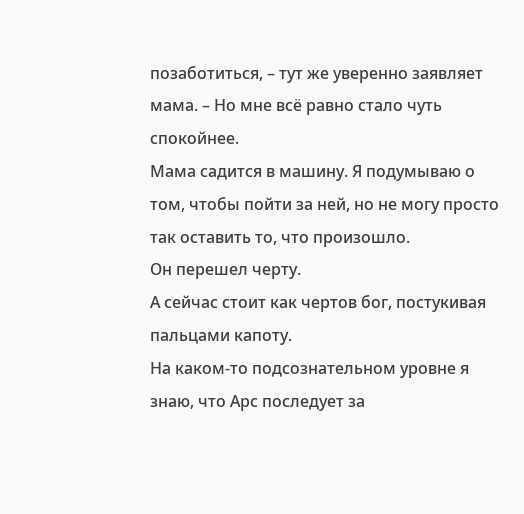позаботиться, – тут же уверенно заявляет мама. – Но мне всё равно стало чуть спокойнее.
Мама садится в машину. Я подумываю о том, чтобы пойти за ней, но не могу просто так оставить то, что произошло.
Он перешел черту.
А сейчас стоит как чертов бог, постукивая пальцами капоту.
На каком-то подсознательном уровне я знаю, что Арс последует за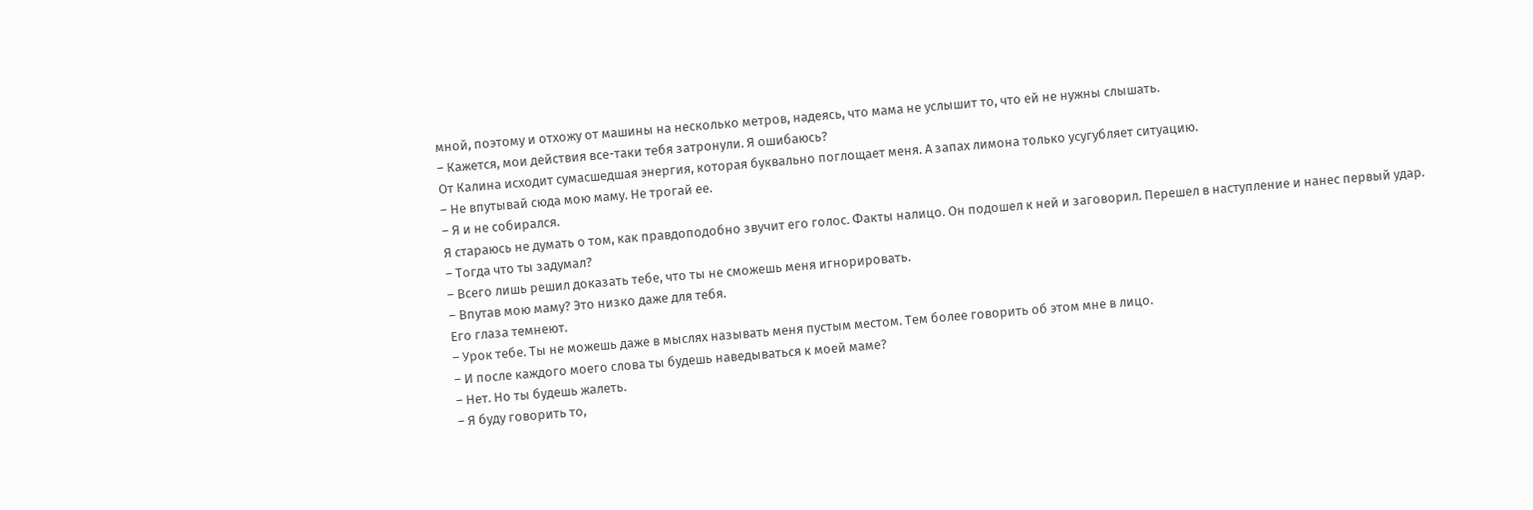мной, поэтому и отхожу от машины на несколько метров, надеясь, что мама не услышит то, что ей не нужны слышать.
– Кажется, мои действия все-таки тебя затронули. Я ошибаюсь?
От Калина исходит сумасшедшая энергия, которая буквально поглощает меня. А запах лимона только усугубляет ситуацию.
– Не впутывай сюда мою маму. Не трогай ее.
– Я и не собирался.
Я стараюсь не думать о том, как правдоподобно звучит его голос. Факты налицо. Он подошел к ней и заговорил. Перешел в наступление и нанес первый удар.
– Тогда что ты задумал?
– Всего лишь решил доказать тебе, что ты не сможешь меня игнорировать.
– Впутав мою маму? Это низко даже для тебя.
Его глаза темнеют.
– Урок тебе. Ты не можешь даже в мыслях называть меня пустым местом. Тем более говорить об этом мне в лицо.
– И после каждого моего слова ты будешь наведываться к моей маме?
– Нет. Но ты будешь жалеть.
– Я буду говорить то,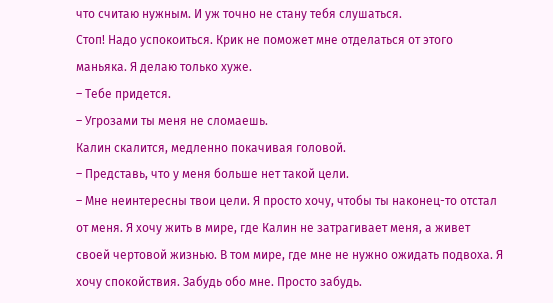что считаю нужным. И уж точно не стану тебя слушаться.
Стоп! Надо успокоиться. Крик не поможет мне отделаться от этого маньяка. Я делаю только хуже.
– Тебе придется.
– Угрозами ты меня не сломаешь.
Калин скалится, медленно покачивая головой.
– Представь, что у меня больше нет такой цели.
– Мне неинтересны твои цели. Я просто хочу, чтобы ты наконец-то отстал от меня. Я хочу жить в мире, где Калин не затрагивает меня, а живет своей чертовой жизнью. В том мире, где мне не нужно ожидать подвоха. Я хочу спокойствия. Забудь обо мне. Просто забудь.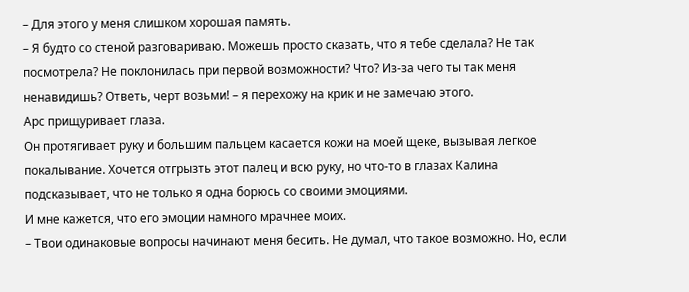– Для этого у меня слишком хорошая память.
– Я будто со стеной разговариваю. Можешь просто сказать, что я тебе сделала? Не так посмотрела? Не поклонилась при первой возможности? Что? Из-за чего ты так меня ненавидишь? Ответь, черт возьми! – я перехожу на крик и не замечаю этого.
Арс прищуривает глаза.
Он протягивает руку и большим пальцем касается кожи на моей щеке, вызывая легкое покалывание. Хочется отгрызть этот палец и всю руку, но что-то в глазах Калина подсказывает, что не только я одна борюсь со своими эмоциями.
И мне кажется, что его эмоции намного мрачнее моих.
– Твои одинаковые вопросы начинают меня бесить. Не думал, что такое возможно. Но, если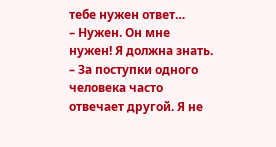тебе нужен ответ…
– Нужен. Он мне нужен! Я должна знать.
– За поступки одного человека часто отвечает другой. Я не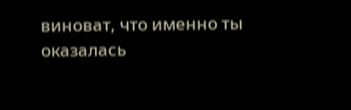виноват, что именно ты оказалась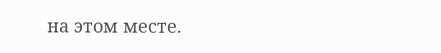на этом месте.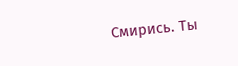Смирись. Ты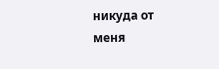никуда от меня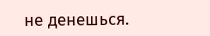не денешься.